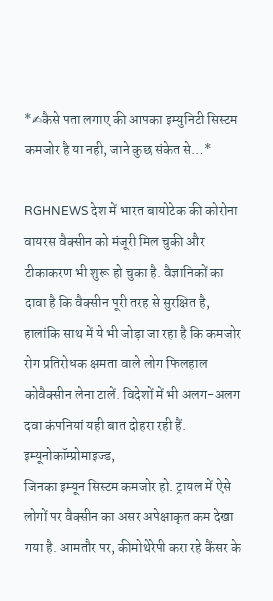*✍कैसे पता लगाए की आपका इम्युनिटी सिस्टम कमजोर है या नही, जाने कुछ संकेत से…*

RGHNEWS देश में भारत बायोटेक की कोरोना वायरस वैक्सीन को मंजूरी मिल चुकी और टीकाकरण भी शुरू हो चुका है. वैज्ञानिकों का दावा है कि वैक्सीन पूरी तरह से सुरक्षित है, हालांकि साथ में ये भी जोड़ा जा रहा है कि कमजोर रोग प्रतिरोधक क्षमता वाले लोग फिलहाल कोवैक्सीन लेना टालें. विदेशों में भी अलग-अलग दवा कंपनियां यही बात दोहरा रही हैं.
इम्यूनोकॉम्प्रोमाइज्ड,
जिनका इम्यून सिस्टम कमजोर हो. ट्रायल में ऐसे लोगों पर वैक्सीन का असर अपेक्षाकृत कम देखा गया है. आमतौर पर, कीमोथेरेपी करा रहे कैंसर के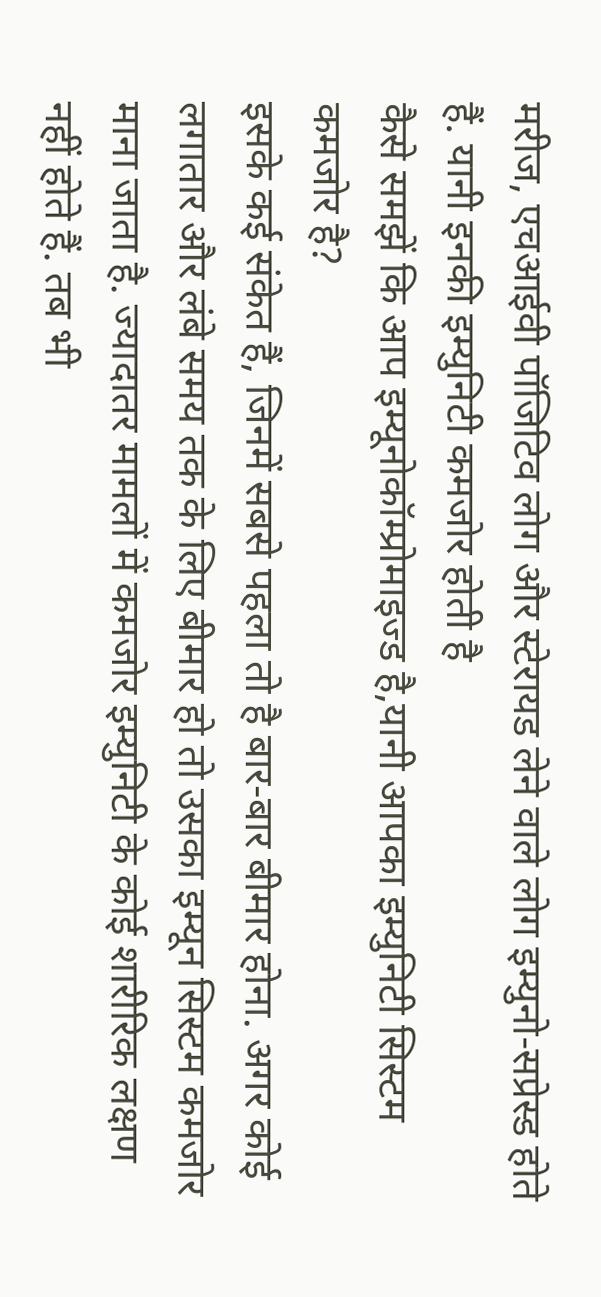मरीज, एचआईवी पॉजिटिव लोग और स्टेरायड लेने वाले लोग इम्युनो-सप्रेस्ड होते हैं. यानी इनकी इम्युनिटी कमजोर होती है
कैसे समझें कि आप इम्यूनोकॉम्प्रोमाइज्ड है,यानी आपका इम्युनिटी सिस्टम कमजोर है?
इसके कई संकेत हैं, जिनमें सबसे पहला तो है बार-बार बीमार होना. अगर कोई लगातार और लंबे समय तक के लिए बीमार हो तो उसका इम्यून सिस्टम कमजोर माना जाता है. ज्यादातर मामलों में कमजोर इम्युनिटी के कोई शारीरिक लक्षण नहीं होते हैं. तब भी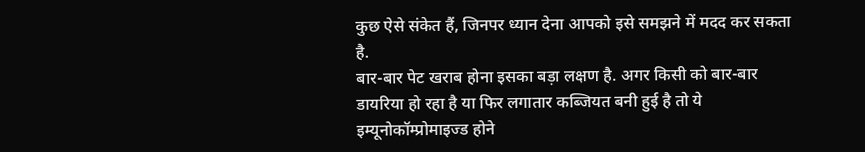कुछ ऐसे संकेत हैं, जिनपर ध्यान देना आपको इसे समझने में मदद कर सकता है.
बार-बार पेट खराब होना इसका बड़ा लक्षण है. अगर किसी को बार-बार डायरिया हो रहा है या फिर लगातार कब्जियत बनी हुई है तो ये इम्यूनोकॉम्प्रोमाइज्ड होने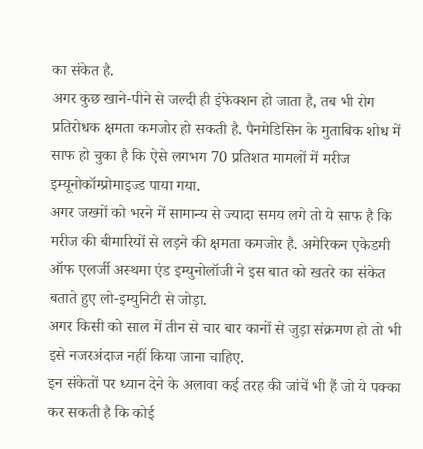का संकेत है.
अगर कुछ खाने-पीने से जल्दी ही इंफेक्शन हो जाता है, तब भी रोग प्रतिरोधक क्षमता कमजोर हो सकती है. पैनमेडिसिन के मुताबिक शोध में साफ हो चुका है कि ऐसे लगभग 70 प्रतिशत मामलों में मरीज इम्यूनोकॉम्प्रोमाइज्ड पाया गया.
अगर जख्मों को भरने में सामान्य से ज्यादा समय लगे तो ये साफ है कि मरीज की बीमारियों से लड़ने की क्षमता कमजोर है. अमेरिकन एकेडमी ऑफ एलर्जी अस्थमा एंड इम्युनोलॉजी ने इस बात को खतरे का संकेत बताते हुए लो-इम्युनिटी से जोड़ा.
अगर किसी को साल में तीन से चार बार कानों से जुड़ा संक्रमण हो तो भी इसे नजरअंदाज नहीं किया जाना चाहिए.
इन संकेतों पर ध्यान देने के अलावा कई तरह की जांचें भी हैं जो ये पक्का कर सकती है कि कोई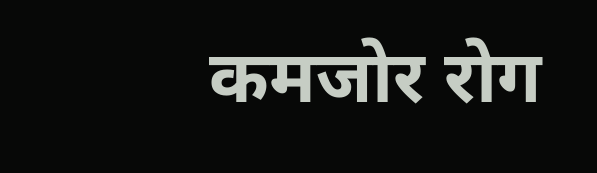कमजोर रोग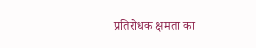प्रतिरोधक क्षमता का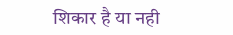शिकार है या नही